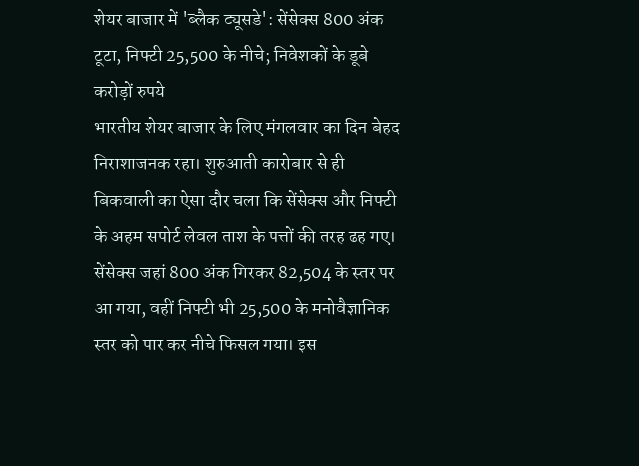शेयर बाजार में 'ब्लैक ट्यूसडे': सेंसेक्स 800 अंक टूटा, निफ्टी 25,500 के नीचे; निवेशकों के डूबे करोड़ों रुपये
भारतीय शेयर बाजार के लिए मंगलवार का दिन बेहद निराशाजनक रहा। शुरुआती कारोबार से ही बिकवाली का ऐसा दौर चला कि सेंसेक्स और निफ्टी के अहम सपोर्ट लेवल ताश के पत्तों की तरह ढह गए। सेंसेक्स जहां 800 अंक गिरकर 82,504 के स्तर पर आ गया, वहीं निफ्टी भी 25,500 के मनोवैज्ञानिक स्तर को पार कर नीचे फिसल गया। इस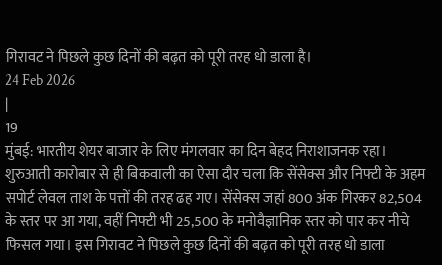गिरावट ने पिछले कुछ दिनों की बढ़त को पूरी तरह धो डाला है।
24 Feb 2026
|
19
मुंबई: भारतीय शेयर बाजार के लिए मंगलवार का दिन बेहद निराशाजनक रहा। शुरुआती कारोबार से ही बिकवाली का ऐसा दौर चला कि सेंसेक्स और निफ्टी के अहम सपोर्ट लेवल ताश के पत्तों की तरह ढह गए। सेंसेक्स जहां 800 अंक गिरकर 82,504 के स्तर पर आ गया, वहीं निफ्टी भी 25,500 के मनोवैज्ञानिक स्तर को पार कर नीचे फिसल गया। इस गिरावट ने पिछले कुछ दिनों की बढ़त को पूरी तरह धो डाला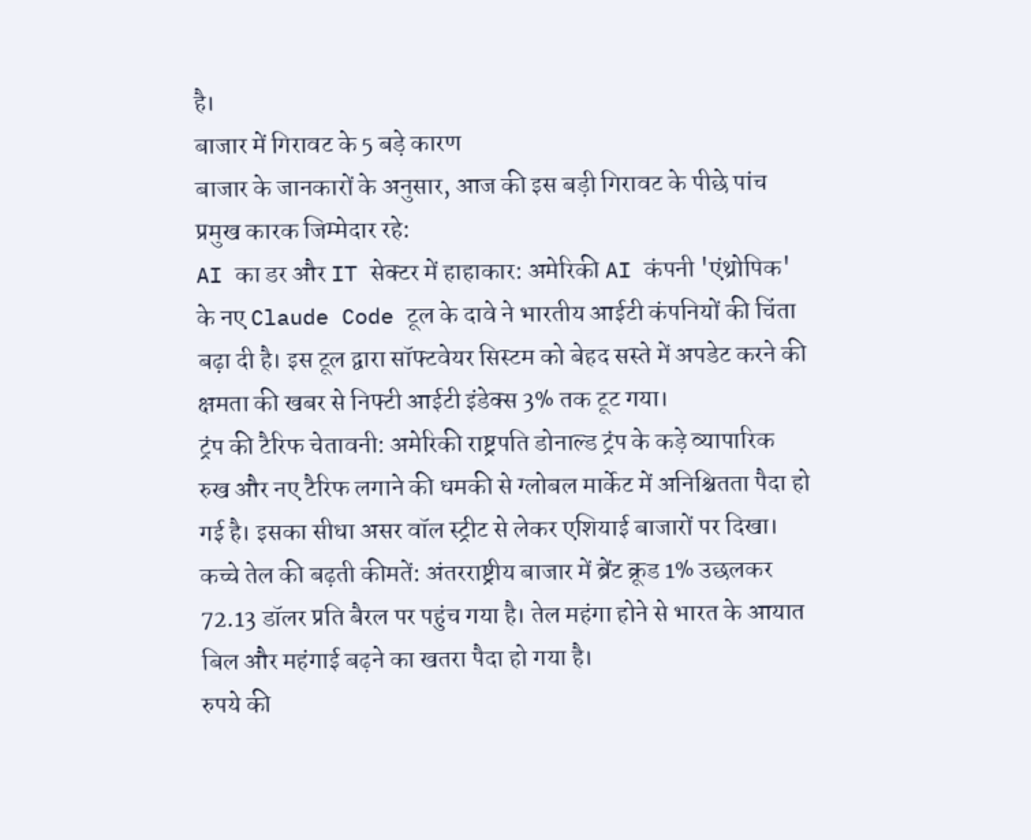है।
बाजार में गिरावट के 5 बड़े कारण
बाजार के जानकारों के अनुसार, आज की इस बड़ी गिरावट के पीछे पांच प्रमुख कारक जिम्मेदार रहे:
AI का डर और IT सेक्टर में हाहाकार: अमेरिकी AI कंपनी 'एंथ्रोपिक' के नए Claude Code टूल के दावे ने भारतीय आईटी कंपनियों की चिंता बढ़ा दी है। इस टूल द्वारा सॉफ्टवेयर सिस्टम को बेहद सस्ते में अपडेट करने की क्षमता की खबर से निफ्टी आईटी इंडेक्स 3% तक टूट गया।
ट्रंप की टैरिफ चेतावनी: अमेरिकी राष्ट्रपति डोनाल्ड ट्रंप के कड़े व्यापारिक रुख और नए टैरिफ लगाने की धमकी से ग्लोबल मार्केट में अनिश्चितता पैदा हो गई है। इसका सीधा असर वॉल स्ट्रीट से लेकर एशियाई बाजारों पर दिखा।
कच्चे तेल की बढ़ती कीमतें: अंतरराष्ट्रीय बाजार में ब्रेंट क्रूड 1% उछलकर 72.13 डॉलर प्रति बैरल पर पहुंच गया है। तेल महंगा होने से भारत के आयात बिल और महंगाई बढ़ने का खतरा पैदा हो गया है।
रुपये की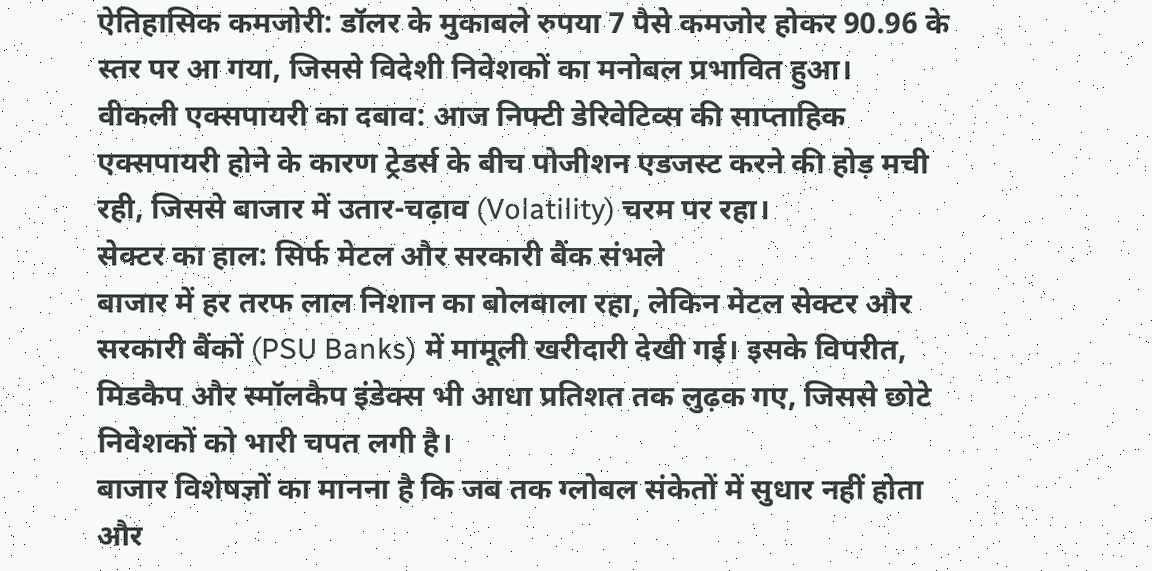ऐतिहासिक कमजोरी: डॉलर के मुकाबले रुपया 7 पैसे कमजोर होकर 90.96 के स्तर पर आ गया, जिससे विदेशी निवेशकों का मनोबल प्रभावित हुआ।
वीकली एक्सपायरी का दबाव: आज निफ्टी डेरिवेटिव्स की साप्ताहिक एक्सपायरी होने के कारण ट्रेडर्स के बीच पोजीशन एडजस्ट करने की होड़ मची रही, जिससे बाजार में उतार-चढ़ाव (Volatility) चरम पर रहा।
सेक्टर का हाल: सिर्फ मेटल और सरकारी बैंक संभले
बाजार में हर तरफ लाल निशान का बोलबाला रहा, लेकिन मेटल सेक्टर और सरकारी बैंकों (PSU Banks) में मामूली खरीदारी देखी गई। इसके विपरीत, मिडकैप और स्मॉलकैप इंडेक्स भी आधा प्रतिशत तक लुढ़क गए, जिससे छोटे निवेशकों को भारी चपत लगी है।
बाजार विशेषज्ञों का मानना है कि जब तक ग्लोबल संकेतों में सुधार नहीं होता और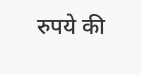रुपये की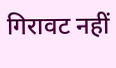गिरावट नहीं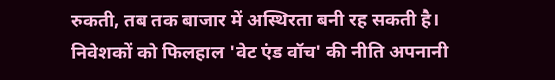रुकती, तब तक बाजार में अस्थिरता बनी रह सकती है। निवेशकों को फिलहाल 'वेट एंड वॉच' की नीति अपनानी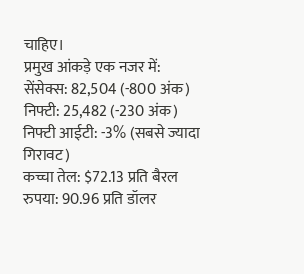चाहिए।
प्रमुख आंकड़े एक नजर में:
सेंसेक्स: 82,504 (-800 अंक)
निफ्टी: 25,482 (-230 अंक)
निफ्टी आईटी: -3% (सबसे ज्यादा गिरावट)
कच्चा तेल: $72.13 प्रति बैरल
रुपया: 90.96 प्रति डॉलर